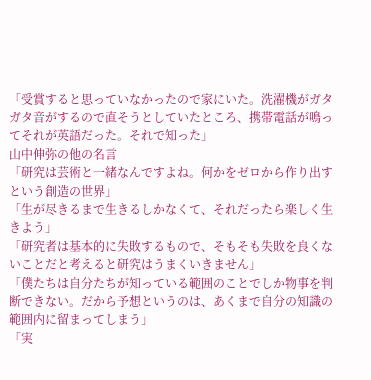「受賞すると思っていなかったので家にいた。洗濯機がガタガタ音がするので直そうとしていたところ、携帯電話が鳴ってそれが英語だった。それで知った」
山中伸弥の他の名言
「研究は芸術と一緒なんですよね。何かをゼロから作り出すという創造の世界」
「生が尽きるまで生きるしかなくて、それだったら楽しく生きよう」
「研究者は基本的に失敗するもので、そもそも失敗を良くないことだと考えると研究はうまくいきません」
「僕たちは自分たちが知っている範囲のことでしか物事を判断できない。だから予想というのは、あくまで自分の知識の範囲内に留まってしまう」
「実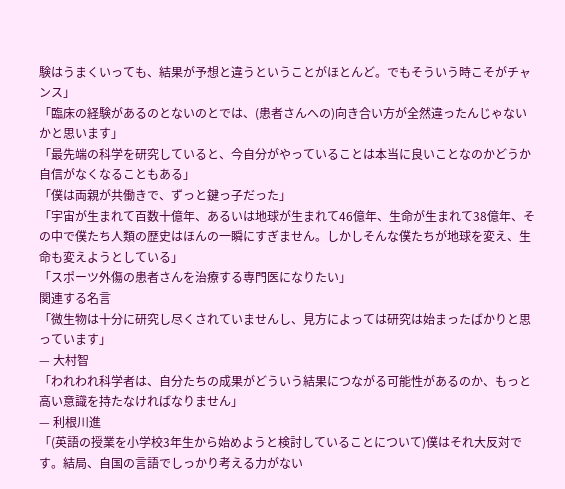験はうまくいっても、結果が予想と違うということがほとんど。でもそういう時こそがチャンス」
「臨床の経験があるのとないのとでは、(患者さんへの)向き合い方が全然違ったんじゃないかと思います」
「最先端の科学を研究していると、今自分がやっていることは本当に良いことなのかどうか自信がなくなることもある」
「僕は両親が共働きで、ずっと鍵っ子だった」
「宇宙が生まれて百数十億年、あるいは地球が生まれて46億年、生命が生まれて38億年、その中で僕たち人類の歴史はほんの一瞬にすぎません。しかしそんな僕たちが地球を変え、生命も変えようとしている」
「スポーツ外傷の患者さんを治療する専門医になりたい」
関連する名言
「微生物は十分に研究し尽くされていませんし、見方によっては研究は始まったばかりと思っています」
— 大村智
「われわれ科学者は、自分たちの成果がどういう結果につながる可能性があるのか、もっと高い意識を持たなければなりません」
— 利根川進
「(英語の授業を小学校3年生から始めようと検討していることについて)僕はそれ大反対です。結局、自国の言語でしっかり考える力がない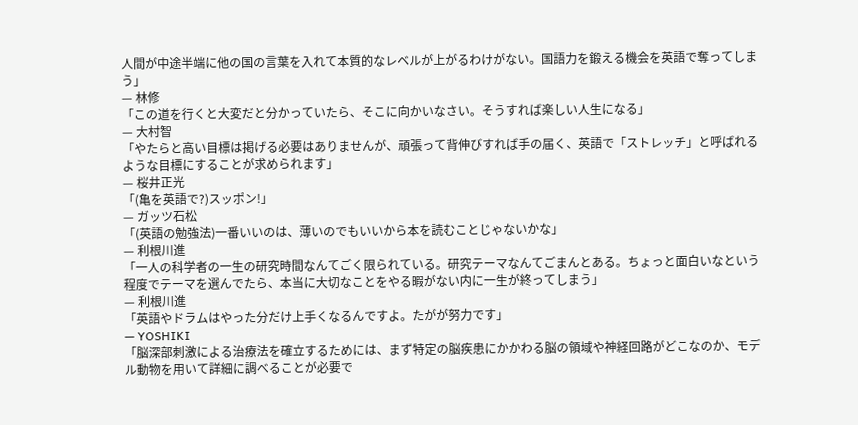人間が中途半端に他の国の言葉を入れて本質的なレベルが上がるわけがない。国語力を鍛える機会を英語で奪ってしまう」
— 林修
「この道を行くと大変だと分かっていたら、そこに向かいなさい。そうすれば楽しい人生になる」
— 大村智
「やたらと高い目標は掲げる必要はありませんが、頑張って背伸びすれば手の届く、英語で「ストレッチ」と呼ばれるような目標にすることが求められます」
— 桜井正光
「(亀を英語で?)スッポン!」
— ガッツ石松
「(英語の勉強法)一番いいのは、薄いのでもいいから本を読むことじゃないかな」
— 利根川進
「一人の科学者の一生の研究時間なんてごく限られている。研究テーマなんてごまんとある。ちょっと面白いなという程度でテーマを選んでたら、本当に大切なことをやる暇がない内に一生が終ってしまう」
— 利根川進
「英語やドラムはやった分だけ上手くなるんですよ。たがが努力です」
— YOSHIKI
「脳深部刺激による治療法を確立するためには、まず特定の脳疾患にかかわる脳の領域や神経回路がどこなのか、モデル動物を用いて詳細に調べることが必要で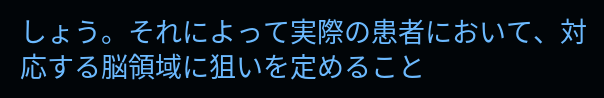しょう。それによって実際の患者において、対応する脳領域に狙いを定めること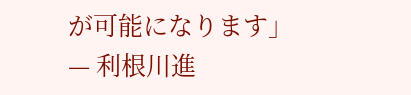が可能になります」
— 利根川進